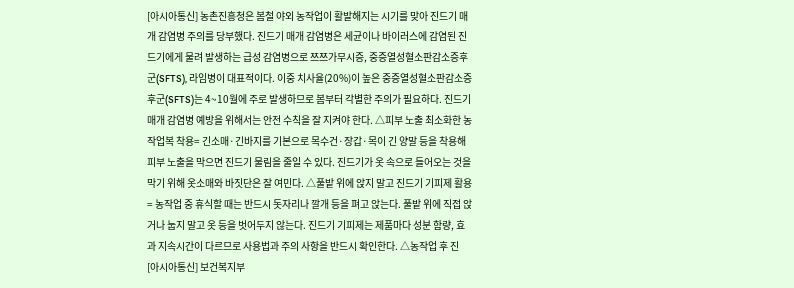[아시아통신] 농촌진흥청은 봄철 야외 농작업이 활발해지는 시기를 맞아 진드기 매개 감염병 주의를 당부했다. 진드기 매개 감염병은 세균이나 바이러스에 감염된 진드기에게 물려 발생하는 급성 감염병으로 쯔쯔가무시증, 중증열성혈소판감소증후군(SFTS), 라임병이 대표적이다. 이중 치사율(20%)이 높은 중증열성혈소판감소증후군(SFTS)는 4~10월에 주로 발생하므로 봄부터 각별한 주의가 필요하다. 진드기 매개 감염병 예방을 위해서는 안전 수칙을 잘 지켜야 한다. △피부 노출 최소화한 농작업복 착용= 긴소매·긴바지를 기본으로 목수건·장갑·목이 긴 양말 등을 착용해 피부 노출을 막으면 진드기 물림을 줄일 수 있다. 진드기가 옷 속으로 들어오는 것을 막기 위해 옷소매와 바짓단은 잘 여민다. △풀밭 위에 앉지 말고 진드기 기피제 활용= 농작업 중 휴식할 때는 반드시 돗자리나 깔개 등을 펴고 앉는다. 풀밭 위에 직접 앉거나 눕지 말고 옷 등을 벗어두지 않는다. 진드기 기피제는 제품마다 성분 함량, 효과 지속시간이 다르므로 사용법과 주의 사항을 반드시 확인한다. △농작업 후 진
[아시아통신] 보건복지부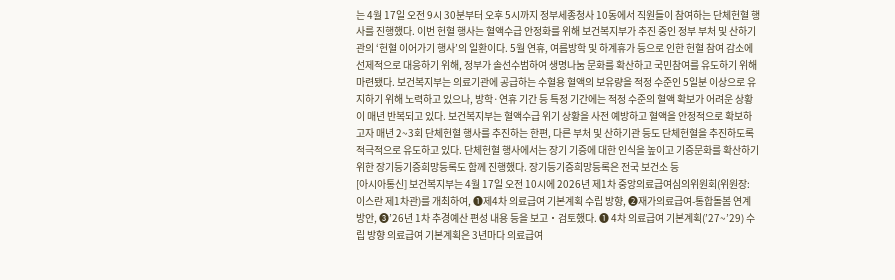는 4월 17일 오전 9시 30분부터 오후 5시까지 정부세종청사 10동에서 직원들이 참여하는 단체헌혈 행사를 진행했다. 이번 헌혈 행사는 혈액수급 안정화를 위해 보건복지부가 추진 중인 정부 부처 및 산하기관의 ‘헌혈 이어가기 행사’의 일환이다. 5월 연휴, 여름방학 및 하계휴가 등으로 인한 헌혈 참여 감소에 선제적으로 대응하기 위해, 정부가 솔선수범하여 생명나눔 문화를 확산하고 국민참여를 유도하기 위해 마련됐다. 보건복지부는 의료기관에 공급하는 수혈용 혈액의 보유량을 적정 수준인 5일분 이상으로 유지하기 위해 노력하고 있으나, 방학·연휴 기간 등 특정 기간에는 적정 수준의 혈액 확보가 어려운 상황이 매년 반복되고 있다. 보건복지부는 혈액수급 위기 상황을 사전 예방하고 혈액을 안정적으로 확보하고자 매년 2~3회 단체헌혈 행사를 추진하는 한편, 다른 부처 및 산하기관 등도 단체헌혈을 추진하도록 적극적으로 유도하고 있다. 단체헌혈 행사에서는 장기 기증에 대한 인식을 높이고 기증문화를 확산하기 위한 장기등기증희망등록도 함께 진행했다. 장기등기증희망등록은 전국 보건소 등
[아시아통신] 보건복지부는 4월 17일 오전 10시에 2026년 제1차 중앙의료급여심의위원회(위원장: 이스란 제1차관)를 개최하여, ➊제4차 의료급여 기본계획 수립 방향, ➋재가의료급여-통합돌봄 연계 방안, ➌’26년 1차 추경예산 편성 내용 등을 보고‧검토했다. ➊ 4차 의료급여 기본계획(’27~’29) 수립 방향 의료급여 기본계획은 3년마다 의료급여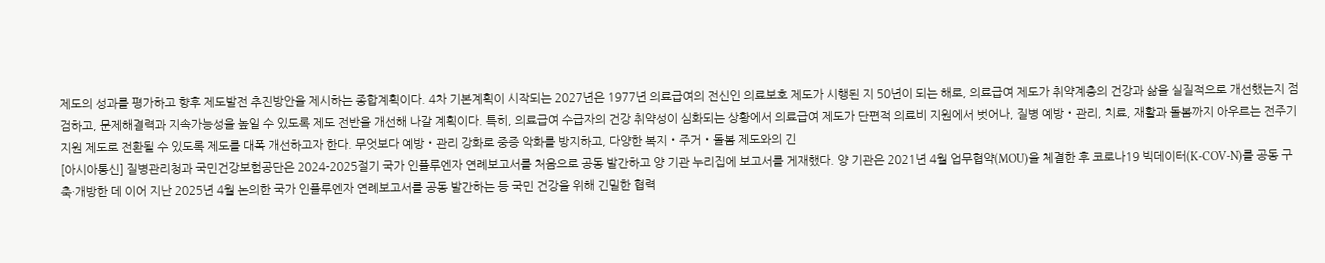제도의 성과를 평가하고 향후 제도발전 추진방안을 제시하는 종합계획이다. 4차 기본계획이 시작되는 2027년은 1977년 의료급여의 전신인 의료보호 제도가 시행된 지 50년이 되는 해로, 의료급여 제도가 취약계층의 건강과 삶을 실질적으로 개선했는지 점검하고, 문제해결력과 지속가능성을 높일 수 있도록 제도 전반을 개선해 나갈 계획이다. 특히, 의료급여 수급자의 건강 취약성이 심화되는 상황에서 의료급여 제도가 단편적 의료비 지원에서 벗어나, 질병 예방‧관리, 치료, 재활과 돌봄까지 아우르는 전주기 지원 제도로 전환될 수 있도록 제도를 대폭 개선하고자 한다. 무엇보다 예방‧관리 강화로 중증 악화를 방지하고, 다양한 복지‧주거‧돌봄 제도와의 긴
[아시아통신] 질병관리청과 국민건강보험공단은 2024-2025절기 국가 인플루엔자 연례보고서를 처음으로 공동 발간하고 양 기관 누리집에 보고서를 게재했다. 양 기관은 2021년 4월 업무협약(MOU)을 체결한 후 코로나19 빅데이터(K-COV-N)를 공동 구축·개방한 데 이어 지난 2025년 4월 논의한 국가 인플루엔자 연례보고서를 공동 발간하는 등 국민 건강을 위해 긴밀한 협력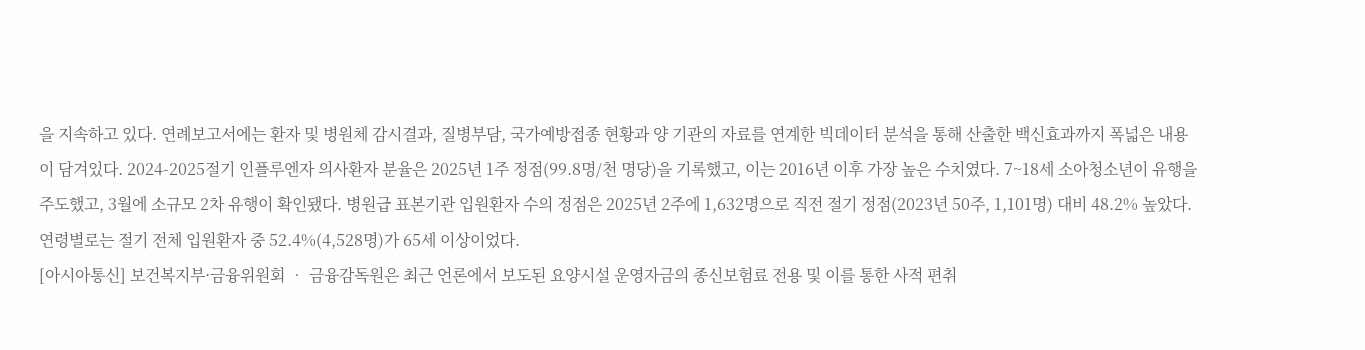을 지속하고 있다. 연례보고서에는 환자 및 병원체 감시결과, 질병부담, 국가예방접종 현황과 양 기관의 자료를 연계한 빅데이터 분석을 통해 산출한 백신효과까지 폭넓은 내용이 담겨있다. 2024-2025절기 인플루엔자 의사환자 분율은 2025년 1주 정점(99.8명/천 명당)을 기록했고, 이는 2016년 이후 가장 높은 수치였다. 7~18세 소아청소년이 유행을 주도했고, 3월에 소규모 2차 유행이 확인됐다. 병원급 표본기관 입원환자 수의 정점은 2025년 2주에 1,632명으로 직전 절기 정점(2023년 50주, 1,101명) 대비 48.2% 높았다. 연령별로는 절기 전체 입원환자 중 52.4%(4,528명)가 65세 이상이었다.
[아시아통신] 보건복지부·금융위원회 ‧ 금융감독원은 최근 언론에서 보도된 요양시설 운영자금의 종신보험료 전용 및 이를 통한 사적 편취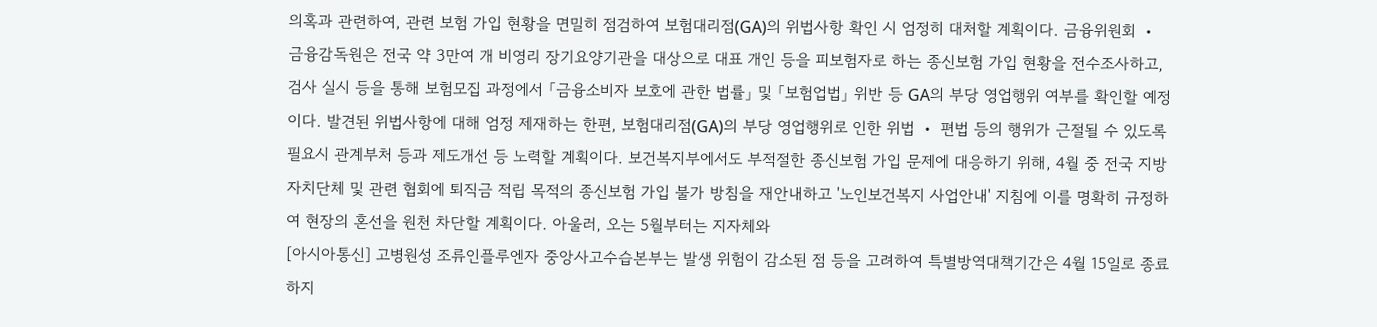의혹과 관련하여, 관련 보험 가입 현황을 면밀히 점검하여 보험대리점(GA)의 위법사항 확인 시 엄정히 대처할 계획이다. 금융위원회 ‧ 금융감독원은 전국 약 3만여 개 비영리 장기요양기관을 대상으로 대표 개인 등을 피보험자로 하는 종신보험 가입 현황을 전수조사하고, 검사 실시 등을 통해 보험모집 과정에서 「금융소비자 보호에 관한 법률」 및 「보험업법」 위반 등 GA의 부당 영업행위 여부를 확인할 예정이다. 발견된 위법사항에 대해 엄정 제재하는 한편, 보험대리점(GA)의 부당 영업행위로 인한 위법 ‧ 편법 등의 행위가 근절될 수 있도록 필요시 관계부처 등과 제도개선 등 노력할 계획이다. 보건복지부에서도 부적절한 종신보험 가입 문제에 대응하기 위해, 4월 중 전국 지방자치단체 및 관련 협회에 퇴직금 적립 목적의 종신보험 가입 불가 방침을 재안내하고 '노인보건복지 사업안내' 지침에 이를 명확히 규정하여 현장의 혼선을 원천 차단할 계획이다. 아울러, 오는 5월부터는 지자체와
[아시아통신] 고병원성 조류인플루엔자 중앙사고수습본부는 발생 위험이 감소된 점 등을 고려하여 특별방역대책기간은 4월 15일로 종료하지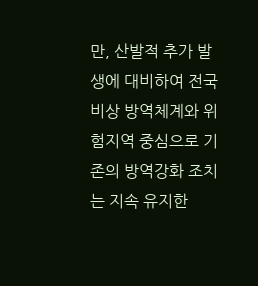만, 산발적 추가 발생에 대비하여 전국 비상 방역체계와 위험지역 중심으로 기존의 방역강화 조치는 지속 유지한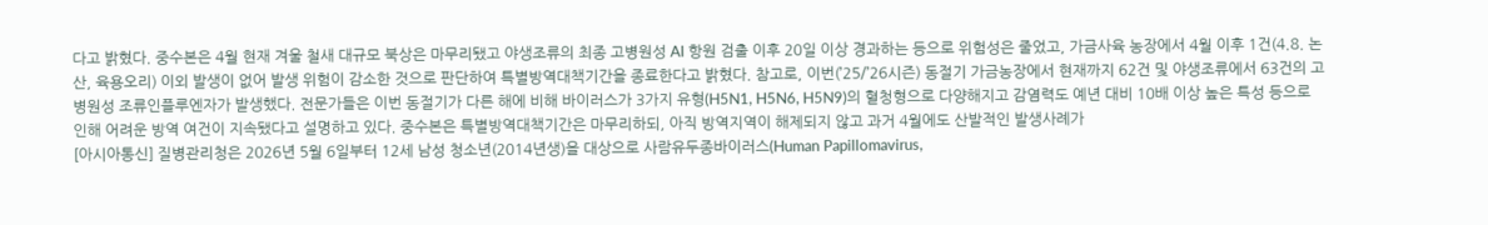다고 밝혔다. 중수본은 4월 현재 겨울 철새 대규모 북상은 마무리됐고 야생조류의 최종 고병원성 AI 항원 검출 이후 20일 이상 경과하는 등으로 위험성은 줄었고, 가금사육 농장에서 4월 이후 1건(4.8. 논산, 육용오리) 이외 발생이 없어 발생 위험이 감소한 것으로 판단하여 특별방역대책기간을 종료한다고 밝혔다. 참고로, 이번(’25/’26시즌) 동절기 가금농장에서 현재까지 62건 및 야생조류에서 63건의 고병원성 조류인플루엔자가 발생했다. 전문가들은 이번 동절기가 다른 해에 비해 바이러스가 3가지 유형(H5N1, H5N6, H5N9)의 혈청형으로 다양해지고 감염력도 예년 대비 10배 이상 높은 특성 등으로 인해 어려운 방역 여건이 지속됐다고 설명하고 있다. 중수본은 특별방역대책기간은 마무리하되, 아직 방역지역이 해제되지 않고 과거 4월에도 산발적인 발생사례가
[아시아통신] 질병관리청은 2026년 5월 6일부터 12세 남성 청소년(2014년생)을 대상으로 사람유두종바이러스(Human Papillomavirus,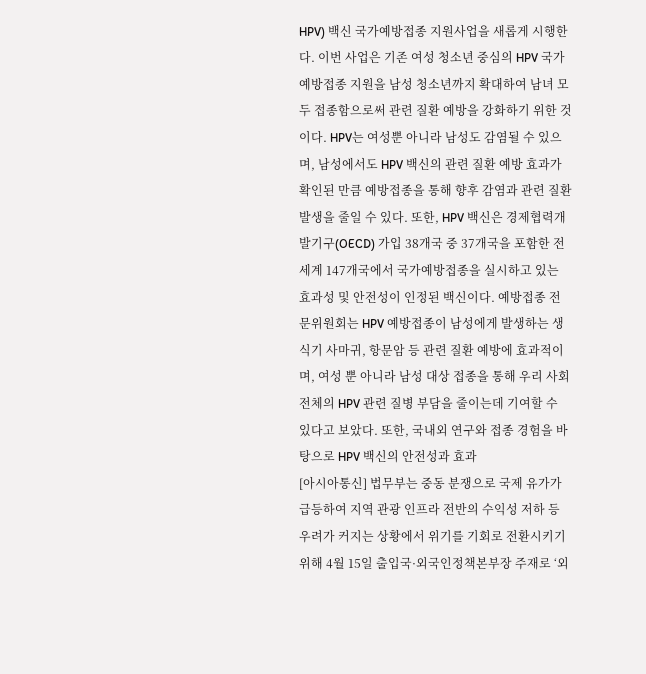HPV) 백신 국가예방접종 지원사업을 새롭게 시행한다. 이번 사업은 기존 여성 청소년 중심의 HPV 국가예방접종 지원을 남성 청소년까지 확대하여 남녀 모두 접종함으로써 관련 질환 예방을 강화하기 위한 것이다. HPV는 여성뿐 아니라 남성도 감염될 수 있으며, 남성에서도 HPV 백신의 관련 질환 예방 효과가 확인된 만큼 예방접종을 통해 향후 감염과 관련 질환 발생을 줄일 수 있다. 또한, HPV 백신은 경제협력개발기구(OECD) 가입 38개국 중 37개국을 포함한 전 세계 147개국에서 국가예방접종을 실시하고 있는 효과성 및 안전성이 인정된 백신이다. 예방접종 전문위원회는 HPV 예방접종이 남성에게 발생하는 생식기 사마귀, 항문암 등 관련 질환 예방에 효과적이며, 여성 뿐 아니라 남성 대상 접종을 통해 우리 사회 전체의 HPV 관련 질병 부담을 줄이는데 기여할 수 있다고 보았다. 또한, 국내외 연구와 접종 경험을 바탕으로 HPV 백신의 안전성과 효과
[아시아통신] 법무부는 중동 분쟁으로 국제 유가가 급등하여 지역 관광 인프라 전반의 수익성 저하 등 우려가 커지는 상황에서 위기를 기회로 전환시키기 위해 4월 15일 출입국·외국인정책본부장 주재로 ‘외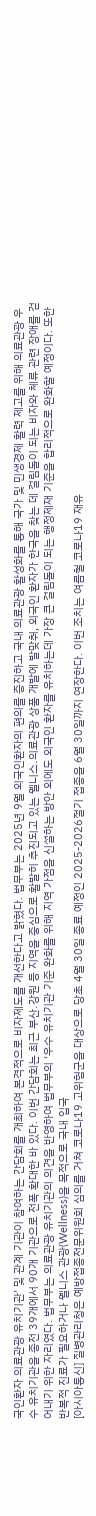국인환자 의료관광 유치기관’ 및 관계 기관이 참여하는 간담회를 개최하여 본격적으로 비자제도를 개선한다고 밝혔다. 법무부는 2025년 9월 외국인환자의 편의를 증진하고 국내 의료관광 활성화를 통해 국가 및 민생경제 활력 제고를 위해 의료관광 우수 유치기관을 종전 39개에서 90개 기관으로 전폭 확대한 바 있다. 이번 간담회는 최근 부산․강원 등 지역을 중심으로 활발히 추진되고 있는 웰니스․의료관광 상품 개발에 발맞춰, 외국인 환자가 한국을 찾는 데 걸림돌이 되는 비자와 체류 관련 장애를 걷어내기 위한 자리였다. 법무부는 의료관광 유치기관의 의견을 반영하여 법무부의 ‘우수 유치기관 기준 완화를 위해 지역 가점을 신설하는 방안 외에도 외국인 환자를 유치하는데 가장 큰 걸림돌이 되는 행정제재 기준을 합리적으로 완화할 예정이다. 또한 반복적 진료가 필요하거나 웰니스 관광(Wellness)을 목적으로 국내 입국
[아시아통신] 질병관리청은 예방접종전문위원회 심의를 거쳐 코로나19 고위험군을 대상으로 당초 4월 30일 종료 예정인 2025-2026절기 접종을 6월 30일까지 연장한다. 이번 조치는 여름철 코로나19 재유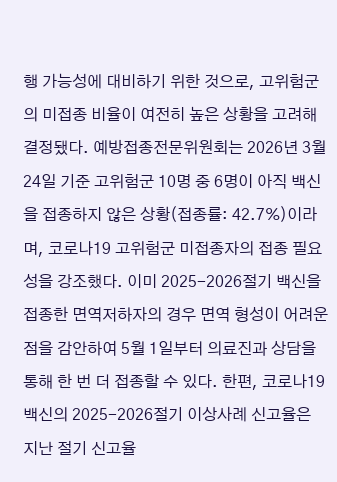행 가능성에 대비하기 위한 것으로, 고위험군의 미접종 비율이 여전히 높은 상황을 고려해 결정됐다. 예방접종전문위원회는 2026년 3월 24일 기준 고위험군 10명 중 6명이 아직 백신을 접종하지 않은 상황(접종률: 42.7%)이라며, 코로나19 고위험군 미접종자의 접종 필요성을 강조했다. 이미 2025-2026절기 백신을 접종한 면역저하자의 경우 면역 형성이 어려운 점을 감안하여 5월 1일부터 의료진과 상담을 통해 한 번 더 접종할 수 있다. 한편, 코로나19 백신의 2025-2026절기 이상사례 신고율은 지난 절기 신고율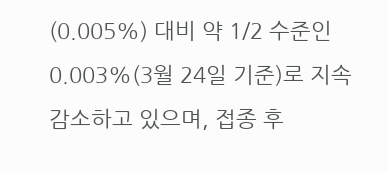(0.005%) 대비 약 1/2 수준인 0.003%(3월 24일 기준)로 지속 감소하고 있으며, 접종 후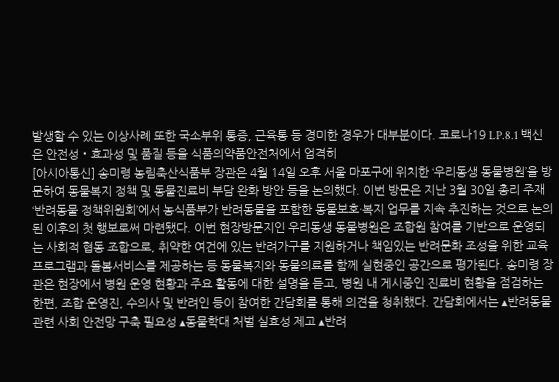발생할 수 있는 이상사례 또한 국소부위 통증, 근육통 등 경미한 경우가 대부분이다. 코로나19 LP.8.1 백신은 안전성‧효과성 및 품질 등을 식품의약품안전처에서 엄격히
[아시아통신] 송미령 농림축산식품부 장관은 4월 14일 오후 서울 마포구에 위치한 ‘우리동생 동물병원’을 방문하여 동물복지 정책 및 동물진료비 부담 완화 방안 등을 논의했다. 이번 방문은 지난 3월 30일 총리 주재 ‘반려동물 정책위원회’에서 농식품부가 반려동물을 포함한 동물보호·복지 업무를 지속 추진하는 것으로 논의된 이후의 첫 행보로써 마련됐다. 이번 현장방문지인 우리동생 동물병원은 조합원 참여를 기반으로 운영되는 사회적 협동 조합으로, 취약한 여건에 있는 반려가구를 지원하거나 책임있는 반려문화 조성을 위한 교육프로그램과 돌봄서비스를 제공하는 등 동물복지와 동물의료를 함께 실현중인 공간으로 평가된다. 송미령 장관은 현장에서 병원 운영 현황과 주요 활동에 대한 설명을 듣고, 병원 내 게시중인 진료비 현황을 점검하는 한편, 조합 운영진, 수의사 및 반려인 등이 참여한 간담회를 통해 의견을 청취했다. 간담회에서는 ▴반려동물 관련 사회 안전망 구축 필요성 ▴동물학대 처벌 실효성 제고 ▴반려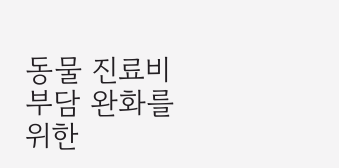동물 진료비 부담 완화를 위한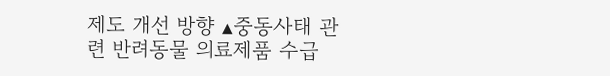제도 개선 방향 ▴중동사태 관련 반려동물 의료제품 수급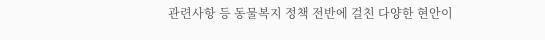관련사항 등 동물복지 정책 전반에 걸친 다양한 현안이